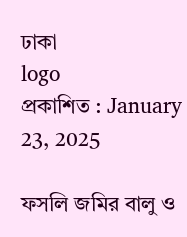ঢাকা
logo
প্রকাশিত : January 23, 2025

ফসলি জমির বালু ও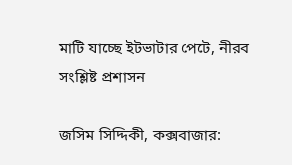মাটি যাচ্ছে ইটভাটার পেটে, নীরব সংশ্লিষ্ট প্রশাসন

জসিম সিদ্দিকী, কক্সবাজার: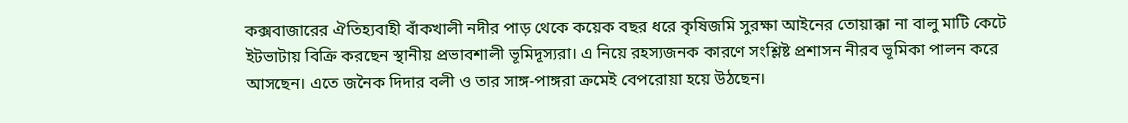কক্সবাজারের ঐতিহ্যবাহী বাঁকখালী নদীর পাড় থেকে কয়েক বছর ধরে কৃষিজমি সুরক্ষা আইনের তোয়াক্কা না বালু মাটি কেটে ইটভাটায় বিক্রি করছেন স্থানীয় প্রভাবশালী ভূমিদূস্যরা। এ নিয়ে রহস্যজনক কারণে সংশ্লিষ্ট প্রশাসন নীরব ভূমিকা পালন করে আসছেন। এতে জনৈক দিদার বলী ও তার সাঙ্গ-পাঙ্গরা ক্রমেই বেপরোয়া হয়ে উঠছেন।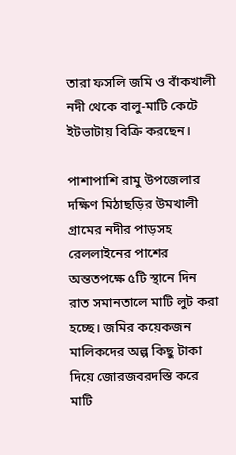তারা ফসলি জমি ও বাঁকখালী নদী থেকে বালু-মাটি কেটে ইটভাটায় বিক্রি করছেন।

পাশাপাশি রামু উপজেলার দক্ষিণ মিঠাছড়ির উমখালী গ্রামের নদীর পাড়সহ রেললাইনের পাশের অন্ততপক্ষে ৫টি স্থানে দিন রাত সমানতালে মাটি লুট করা হচ্ছে। জমির কয়েকজন মালিকদের অল্প কিছু টাকা দিয়ে জোরজবরদস্তি করে মাটি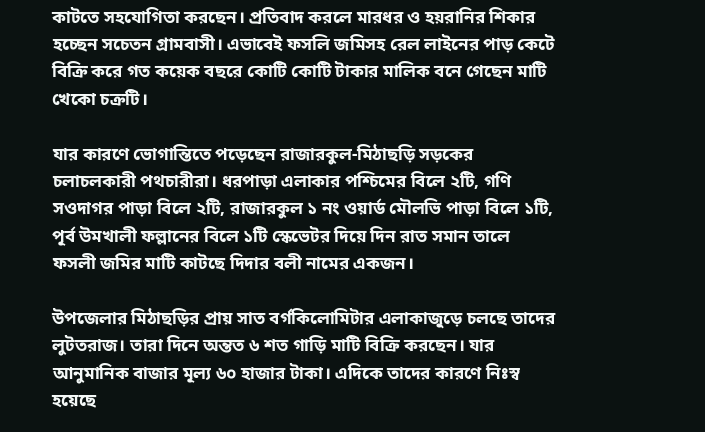কাটতে সহযোগিতা করছেন। প্রতিবাদ করলে মারধর ও হয়রানির শিকার হচ্ছেন সচেতন গ্রামবাসী। এভাবেই ফসলি জমিসহ রেল লাইনের পাড় কেটে বিক্রি করে গত কয়েক বছরে কোটি কোটি টাকার মালিক বনে গেছেন মাটি খেকো চক্রটি।

যার কারণে ভোগান্তিতে পড়েছেন রাজারকুল-মিঠাছড়ি সড়কের চলাচলকারী পথচারীরা। ধরপাড়া এলাকার পশ্চিমের বিলে ২টি, গণি সওদাগর পাড়া বিলে ২টি, রাজারকুল ১ নং ওয়ার্ড মৌলভি পাড়া বিলে ১টি, পূর্ব উমখালী ফল্লানের বিলে ১টি স্কেভেটর দিয়ে দিন রাত সমান তালে ফসলী জমির মাটি কাটছে দিদার বলী নামের একজন।

উপজেলার মিঠাছড়ির প্রায় সাত বর্গকিলোমিটার এলাকাজুড়ে চলছে তাদের লুটতরাজ। তারা দিনে অন্তত ৬ শত গাড়ি মাটি বিক্রি করছেন। যার আনুমানিক বাজার মূল্য ৬০ হাজার টাকা। এদিকে তাদের কারণে নিঃস্ব হয়েছে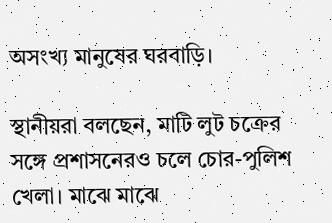অসংখ্য মানুষের ঘরবাড়ি।

স্থানীয়রা বলছেন, মাটি লুট চক্রের সঙ্গে প্রশাসনেরও চলে চোর-পুলিশ খেলা। মাঝে মাঝে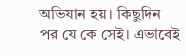অভিযান হয়। কিছুদিন পর যে কে সেই। এভাবেই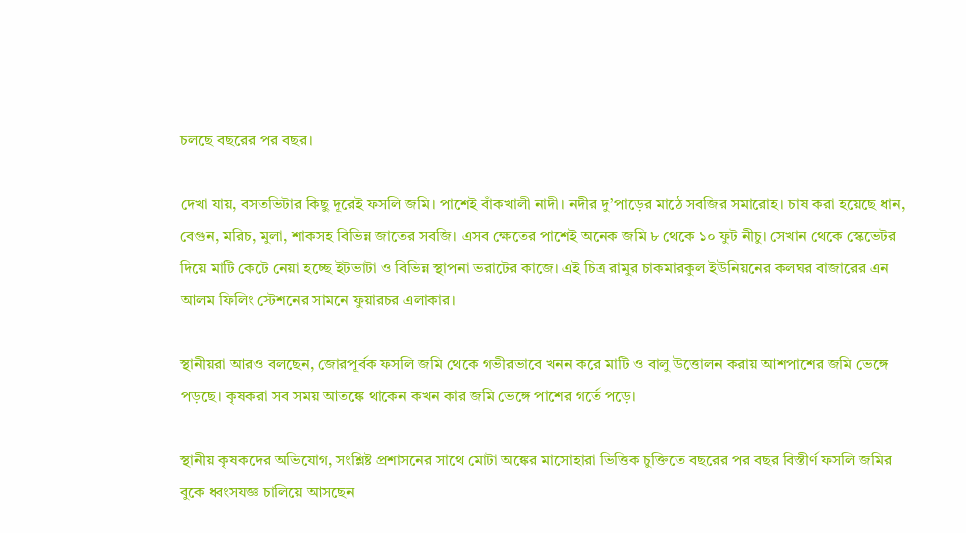চলছে বছরের পর বছর।

দেখা যায়, বসতভিটার কিছু দূরেই ফসলি জমি। পাশেই বাঁকখালী নাদী। নদীর দু’পাড়ের মাঠে সবজির সমারোহ। চাষ করা হয়েছে ধান, বেগুন, মরিচ, মুলা, শাকসহ বিভিন্ন জাতের সবজি। এসব ক্ষেতের পাশেই অনেক জমি ৮ থেকে ১০ ফুট নীচু। সেখান থেকে স্কেভেটর দিয়ে মাটি কেটে নেয়া হচ্ছে ইটভাটা ও বিভিন্ন স্থাপনা ভরাটের কাজে। এই চিত্র রামুর চাকমারকুল ইউনিয়নের কলঘর বাজারের এন আলম ফিলিং স্টেশনের সামনে ফুয়ারচর এলাকার।

স্থানীয়রা আরও বলছেন, জোরপূর্বক ফসলি জমি থেকে গভীরভাবে খনন করে মাটি ও বালু উত্তোলন করায় আশপাশের জমি ভেঙ্গে পড়ছে। কৃষকরা সব সময় আতঙ্কে থাকেন কখন কার জমি ভেঙ্গে পাশের গর্তে পড়ে।

স্থানীয় কৃষকদের অভিযোগ, সংশ্লিষ্ট প্রশাসনের সাথে মোটা অঙ্কের মাসোহারা ভিত্তিক চুক্তিতে বছরের পর বছর বিস্তীর্ণ ফসলি জমির বুকে ধ্বংসযজ্ঞ চালিয়ে আসছেন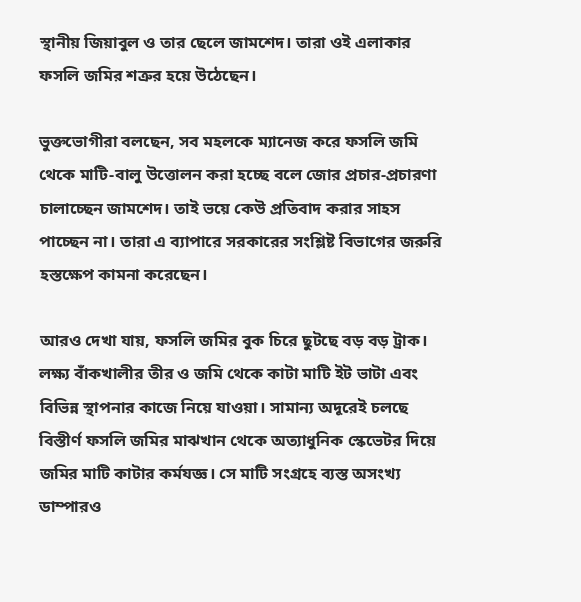স্থানীয় জিয়াবুল ও তার ছেলে জামশেদ। তারা ওই এলাকার ফসলি জমির শত্রুর হয়ে উঠেছেন।

ভুক্তভোগীরা বলছেন, সব মহলকে ম্যানেজ করে ফসলি জমি থেকে মাটি-বালু উত্তোলন করা হচ্ছে বলে জোর প্রচার-প্রচারণা চালাচ্ছেন জামশেদ। তাই ভয়ে কেউ প্রতিবাদ করার সাহস পাচ্ছেন না। তারা এ ব্যাপারে সরকারের সংশ্লিষ্ট বিভাগের জরুরি হস্তক্ষেপ কামনা করেছেন।

আরও দেখা যায়, ফসলি জমির বুক চিরে ছুটছে বড় বড় ট্রাক। লক্ষ্য বাঁকখালীর তীর ও জমি থেকে কাটা মাটি ইট ভাটা এবং বিভিন্ন স্থাপনার কাজে নিয়ে যাওয়া। সামান্য অদূরেই চলছে বিস্তীর্ণ ফসলি জমির মাঝখান থেকে অত্যাধুনিক স্কেভেটর দিয়ে জমির মাটি কাটার কর্মযজ্ঞ। সে মাটি সংগ্রহে ব্যস্ত অসংখ্য ডাম্পারও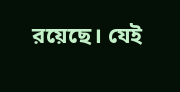রয়েছে। যেই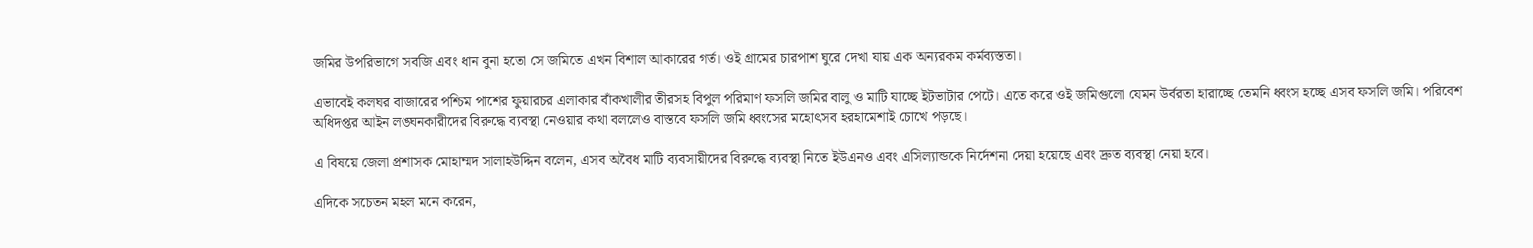জমির উপরিভাগে সবজি এবং ধান বুনা হতো সে জমিতে এখন বিশাল আকারের গর্ত। ওই গ্রামের চারপাশ ঘুরে দেখা যায় এক অন্যরকম কর্মব্যস্ততা।

এভাবেই কলঘর বাজারের পশ্চিম পাশের ফুয়ারচর এলাকার বাঁকখালীর তীরসহ বিপুল পরিমাণ ফসলি জমির বালু ও মাটি যাচ্ছে ইটভাটার পেটে। এতে করে ওই জমিগুলো যেমন উর্বরতা হারাচ্ছে তেমনি ধ্বংস হচ্ছে এসব ফসলি জমি। পরিবেশ অধিদপ্তর আইন লঙ্ঘনকারীদের বিরুদ্ধে ব্যবস্থা নেওয়ার কথা বললেও বাস্তবে ফসলি জমি ধ্বংসের মহোৎসব হরহামেশাই চোখে পড়ছে।

এ বিষয়ে জেলা প্রশাসক মোহাম্মদ সালাহউদ্দিন বলেন, এসব অবৈধ মাটি ব্যবসায়ীদের বিরুদ্ধে ব্যবস্থা নিতে ইউএনও এবং এসিল্যান্ডকে নির্দেশনা দেয়া হয়েছে এবং দ্রুত ব্যবস্থা নেয়া হবে।

এদিকে সচেতন মহল মনে করেন,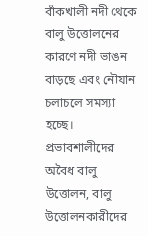বাঁকখালী নদী থেকে বালু উত্তোলনের কারণে নদী ভাঙন বাড়ছে এবং নৌযান চলাচলে সমস্যা হচ্ছে। প্রভাবশালীদের অবৈধ বালু উত্তোলন, বালু উত্তোলনকারীদের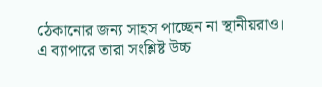ঠেকানোর জন্য সাহস পাচ্ছেন না স্থানীয়রাও। এ ব্যাপারে তারা সংশ্লিষ্ট উচ্চ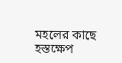মহলের কাছে হস্তক্ষেপ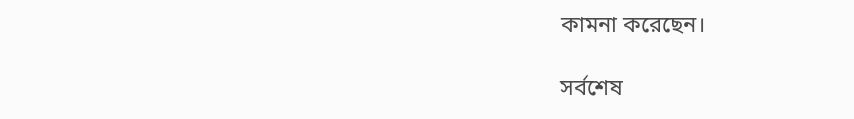কামনা করেছেন।

সর্বশেষ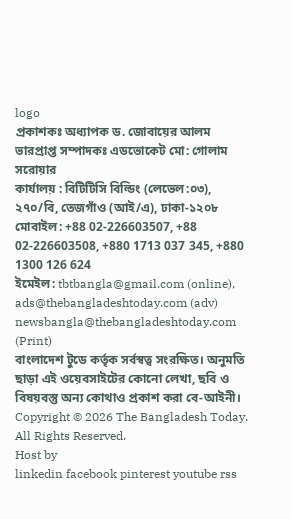logo
প্রকাশকঃ অধ্যাপক ড. জোবায়ের আলম
ভারপ্রাপ্ত সম্পাদকঃ এডভোকেট মো: গোলাম সরোয়ার
কার্যালয় : বিটিটিসি বিল্ডিং (লেভেল:০৩), ২৭০/বি, তেজগাঁও (আই/এ), ঢাকা-১২০৮
মোবাইল: +88 02-226603507, +88 02-226603508, +880 1713 037 345, +880 1300 126 624
ইমেইল: tbtbangla@gmail.com (online), ads@thebangladeshtoday.com (adv) newsbangla@thebangladeshtoday.com (Print)
বাংলাদেশ টুডে কর্তৃক সর্বস্বত্ব সংরক্ষিত। অনুমতি ছাড়া এই ওয়েবসাইটের কোনো লেখা, ছবি ও বিষয়বস্তু অন্য কোথাও প্রকাশ করা বে-আইনী।
Copyright © 2026 The Bangladesh Today. All Rights Reserved.
Host by
linkedin facebook pinterest youtube rss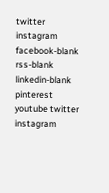twitter instagram facebook-blank rss-blank linkedin-blank pinterest youtube twitter instagram